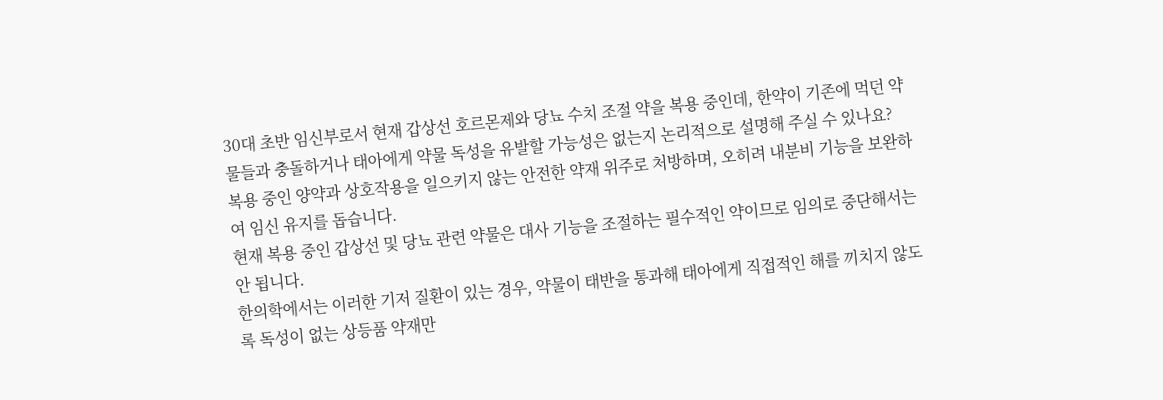30대 초반 임신부로서 현재 갑상선 호르몬제와 당뇨 수치 조절 약을 복용 중인데, 한약이 기존에 먹던 약물들과 충돌하거나 태아에게 약물 독성을 유발할 가능성은 없는지 논리적으로 설명해 주실 수 있나요?
복용 중인 양약과 상호작용을 일으키지 않는 안전한 약재 위주로 처방하며, 오히려 내분비 기능을 보완하여 임신 유지를 돕습니다.
현재 복용 중인 갑상선 및 당뇨 관련 약물은 대사 기능을 조절하는 필수적인 약이므로 임의로 중단해서는 안 됩니다.
한의학에서는 이러한 기저 질환이 있는 경우, 약물이 태반을 통과해 태아에게 직접적인 해를 끼치지 않도록 독성이 없는 상등품 약재만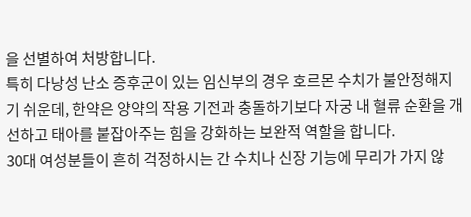을 선별하여 처방합니다.
특히 다낭성 난소 증후군이 있는 임신부의 경우 호르몬 수치가 불안정해지기 쉬운데, 한약은 양약의 작용 기전과 충돌하기보다 자궁 내 혈류 순환을 개선하고 태아를 붙잡아주는 힘을 강화하는 보완적 역할을 합니다.
30대 여성분들이 흔히 걱정하시는 간 수치나 신장 기능에 무리가 가지 않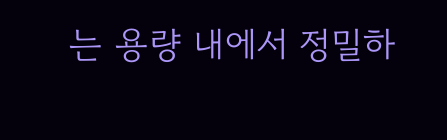는 용량 내에서 정밀하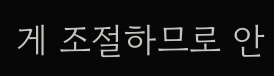게 조절하므로 안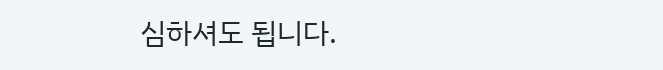심하셔도 됩니다.